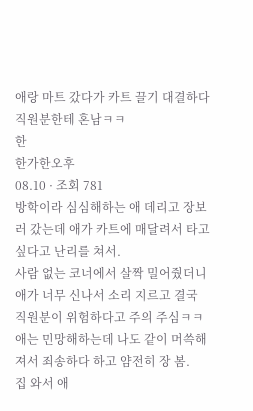애랑 마트 갔다가 카트 끌기 대결하다 직원분한테 혼남ㅋㅋ
한
한가한오후
08.10 · 조회 781
방학이라 심심해하는 애 데리고 장보러 갔는데 애가 카트에 매달려서 타고 싶다고 난리를 쳐서.
사람 없는 코너에서 살짝 밀어줬더니 애가 너무 신나서 소리 지르고 결국 직원분이 위험하다고 주의 주심ㅋㅋ
애는 민망해하는데 나도 같이 머쓱해져서 죄송하다 하고 얌전히 장 봄.
집 와서 애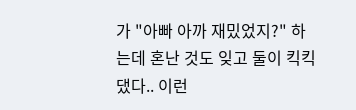가 "아빠 아까 재밌었지?" 하는데 혼난 것도 잊고 둘이 킥킥댔다.. 이런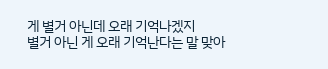게 별거 아닌데 오래 기억나겠지
별거 아닌 게 오래 기억난다는 말 맞아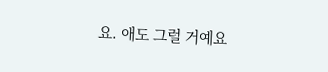요. 애도 그럴 거예요